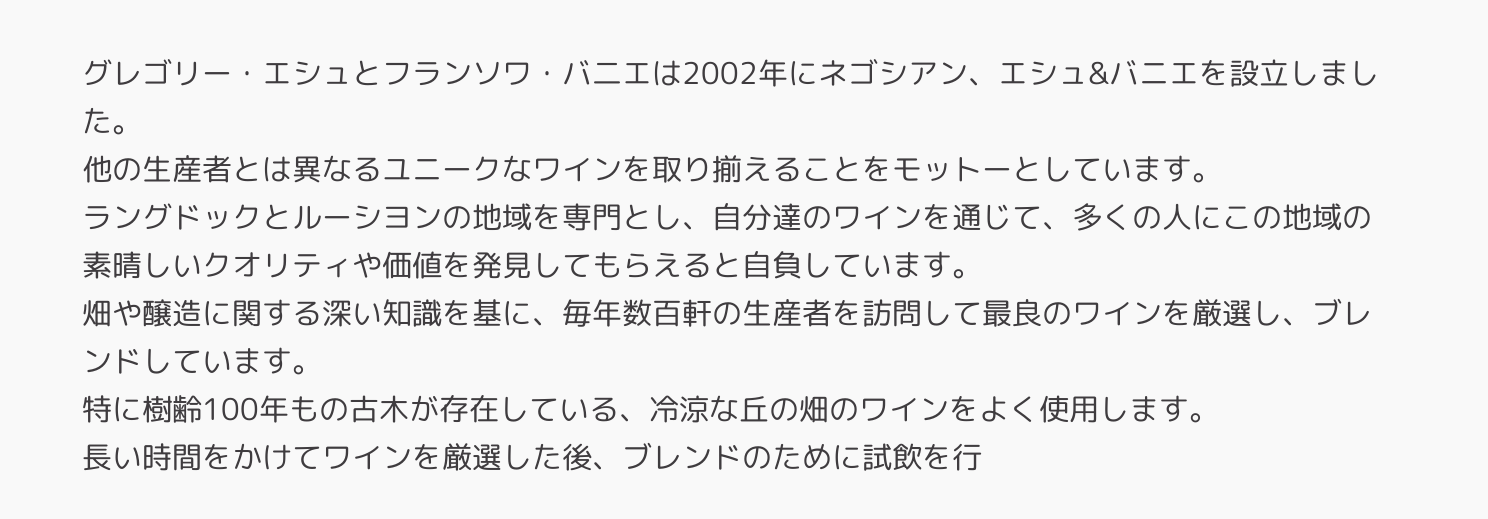グレゴリー・エシュとフランソワ・バ二エは2002年にネゴシアン、エシュ&バニエを設立しました。
他の生産者とは異なるユニークなワインを取り揃えることをモットーとしています。
ラングドックとルーシヨンの地域を専門とし、自分達のワインを通じて、多くの人にこの地域の素晴しいクオリティや価値を発見してもらえると自負しています。
畑や醸造に関する深い知識を基に、毎年数百軒の生産者を訪問して最良のワインを厳選し、ブレンドしています。
特に樹齢100年もの古木が存在している、冷涼な丘の畑のワインをよく使用します。
長い時間をかけてワインを厳選した後、ブレンドのために試飲を行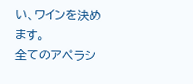い、ワインを決めます。
全てのアペラシ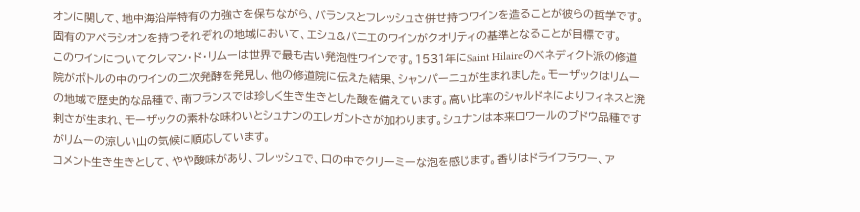オンに関して、地中海沿岸特有の力強さを保ちながら、バランスとフレッシュさ併せ持つワインを造ることが彼らの哲学です。
固有のアペラシオンを持つそれぞれの地域において、エシュ&バニエのワインがクオリティの基準となることが目標です。
このワインについてクレマン・ド・リムーは世界で最も古い発泡性ワインです。1531年にSaint Hilaireのベネディクト派の修道院がボトルの中のワインの二次発酵を発見し、他の修道院に伝えた結果、シャンパーニュが生まれました。モーザックはリムーの地域で歴史的な品種で、南フランスでは珍しく生き生きとした酸を備えています。高い比率のシャルドネによりフィネスと溌剌さが生まれ、モーザックの素朴な味わいとシュナンのエレガントさが加わります。シュナンは本来ロワールのブドウ品種ですがリムーの涼しい山の気候に順応しています。
コメント生き生きとして、やや酸味があり、フレッシュで、口の中でクリーミーな泡を感じます。香りはドライフラワー、ア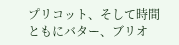プリコット、そして時間ともにバター、ブリオ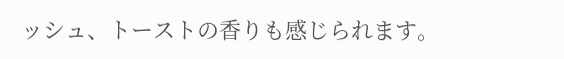ッシュ、トーストの香りも感じられます。